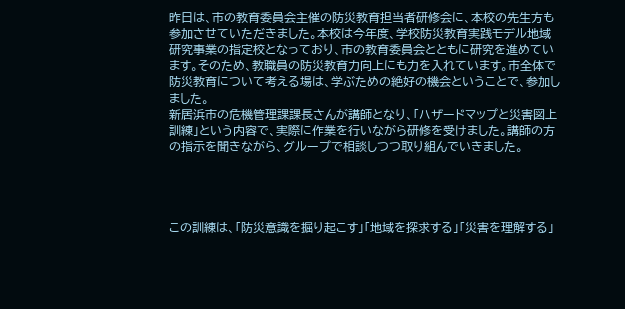昨日は、市の教育委員会主催の防災教育担当者研修会に、本校の先生方も参加させていただきました。本校は今年度、学校防災教育実践モデル地域研究事業の指定校となっており、市の教育委員会とともに研究を進めています。そのため、教職員の防災教育力向上にも力を入れています。市全体で防災教育について考える場は、学ぶための絶好の機会ということで、参加しました。
新居浜市の危機管理課課長さんが講師となり、「ハザードマップと災害図上訓練」という内容で、実際に作業を行いながら研修を受けました。講師の方の指示を聞きながら、グループで相談しつつ取り組んでいきました。




この訓練は、「防災意識を掘り起こす」「地域を探求する」「災害を理解する」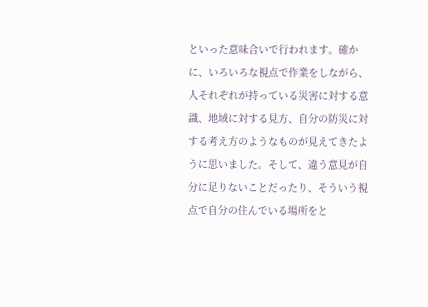といった意味合いで行われます。確かに、いろいろな視点で作業をしながら、人それぞれが持っている災害に対する意識、地域に対する見方、自分の防災に対する考え方のようなものが見えてきたように思いました。そして、違う意見が自分に足りないことだったり、そういう視点で自分の住んでいる場所をと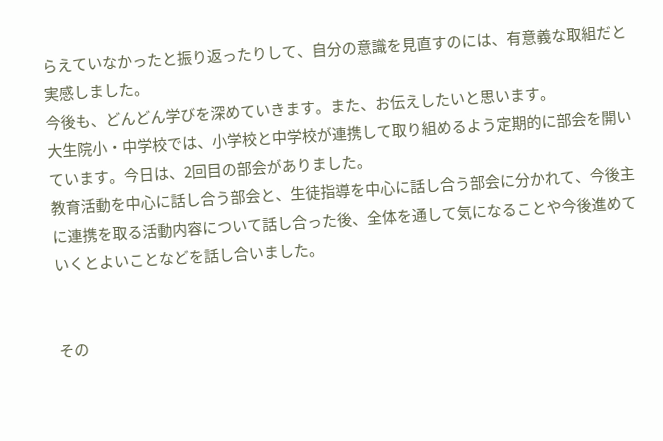らえていなかったと振り返ったりして、自分の意識を見直すのには、有意義な取組だと実感しました。
今後も、どんどん学びを深めていきます。また、お伝えしたいと思います。
大生院小・中学校では、小学校と中学校が連携して取り組めるよう定期的に部会を開いています。今日は、2回目の部会がありました。
教育活動を中心に話し合う部会と、生徒指導を中心に話し合う部会に分かれて、今後主に連携を取る活動内容について話し合った後、全体を通して気になることや今後進めていくとよいことなどを話し合いました。


その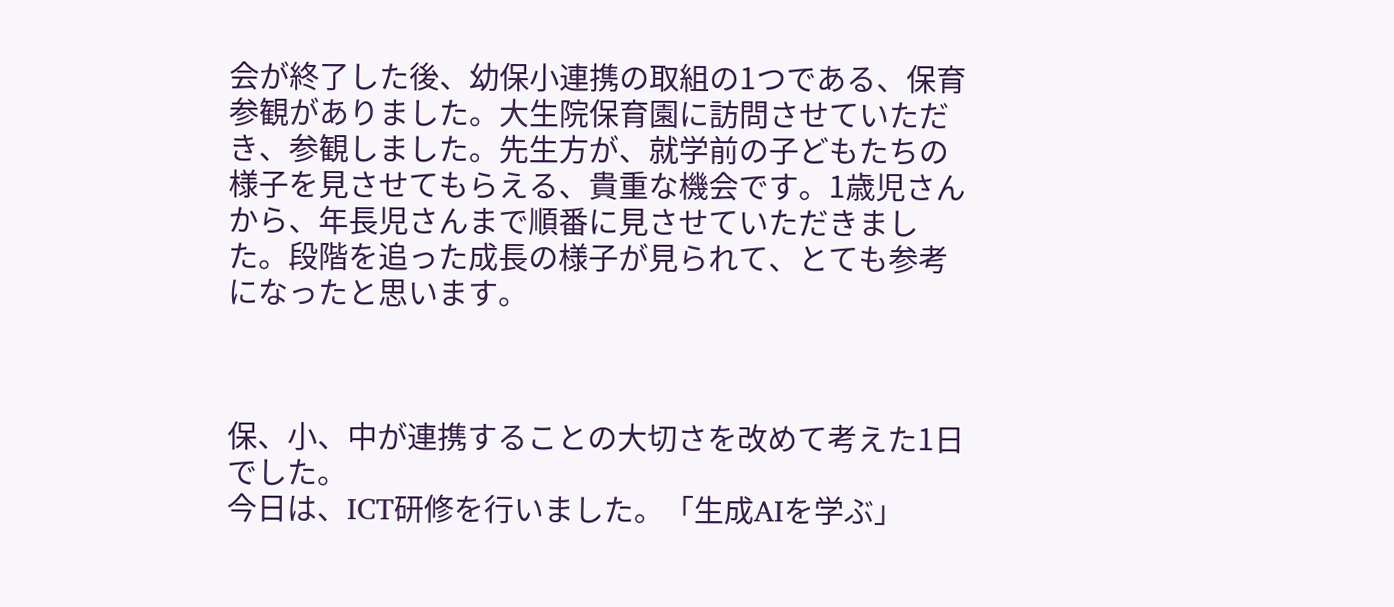会が終了した後、幼保小連携の取組の1つである、保育参観がありました。大生院保育園に訪問させていただき、参観しました。先生方が、就学前の子どもたちの様子を見させてもらえる、貴重な機会です。1歳児さんから、年長児さんまで順番に見させていただきました。段階を追った成長の様子が見られて、とても参考になったと思います。



保、小、中が連携することの大切さを改めて考えた1日でした。
今日は、ICT研修を行いました。「生成AIを学ぶ」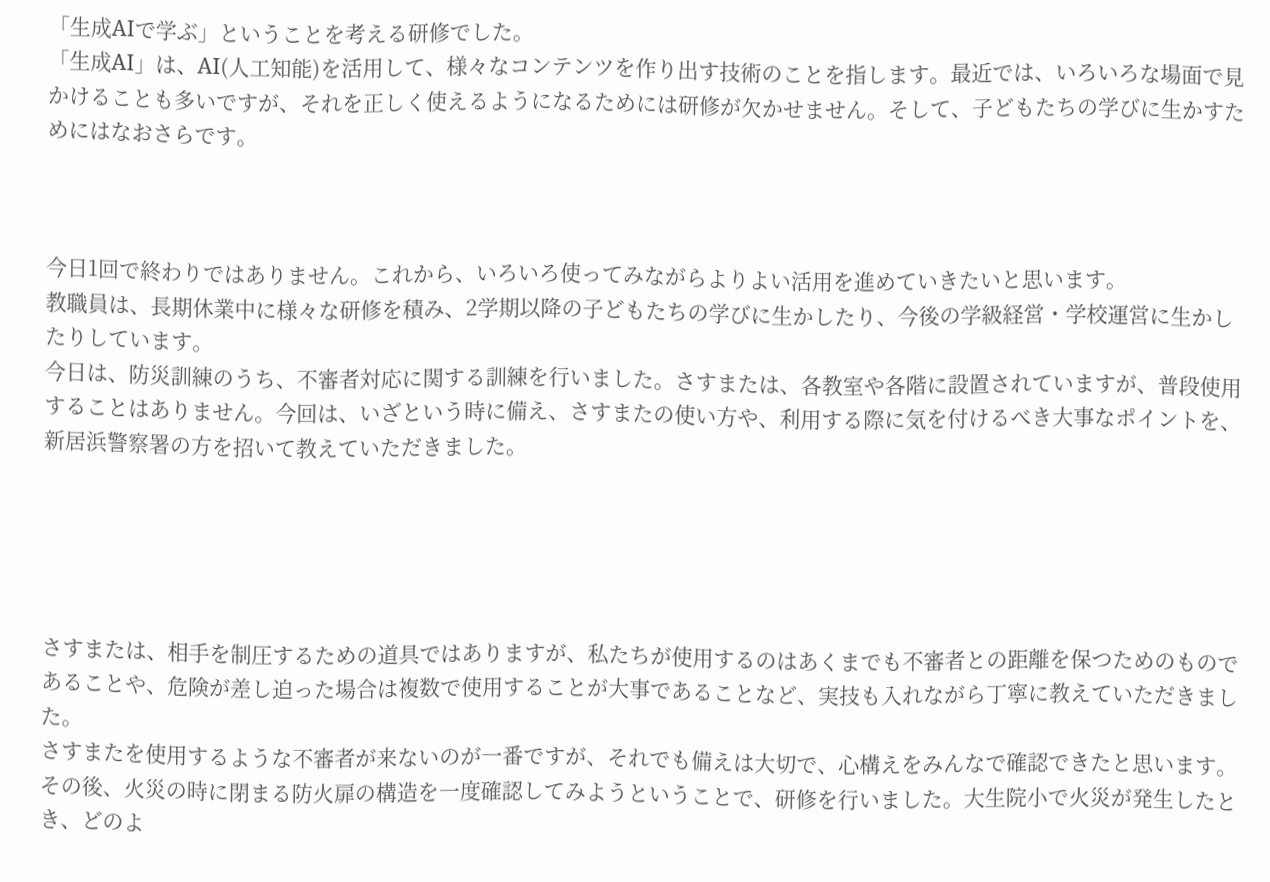「生成AIで学ぶ」ということを考える研修でした。
「生成AI」は、AI(人工知能)を活用して、様々なコンテンツを作り出す技術のことを指します。最近では、いろいろな場面で見かけることも多いですが、それを正しく使えるようになるためには研修が欠かせません。そして、子どもたちの学びに生かすためにはなおさらです。



今日1回で終わりではありません。これから、いろいろ使ってみながらよりよい活用を進めていきたいと思います。
教職員は、長期休業中に様々な研修を積み、2学期以降の子どもたちの学びに生かしたり、今後の学級経営・学校運営に生かしたりしています。
今日は、防災訓練のうち、不審者対応に関する訓練を行いました。さすまたは、各教室や各階に設置されていますが、普段使用することはありません。今回は、いざという時に備え、さすまたの使い方や、利用する際に気を付けるべき大事なポイントを、新居浜警察署の方を招いて教えていただきました。





さすまたは、相手を制圧するための道具ではありますが、私たちが使用するのはあくまでも不審者との距離を保つためのものであることや、危険が差し迫った場合は複数で使用することが大事であることなど、実技も入れながら丁寧に教えていただきました。
さすまたを使用するような不審者が来ないのが一番ですが、それでも備えは大切で、心構えをみんなで確認できたと思います。
その後、火災の時に閉まる防火扉の構造を一度確認してみようということで、研修を行いました。大生院小で火災が発生したとき、どのよ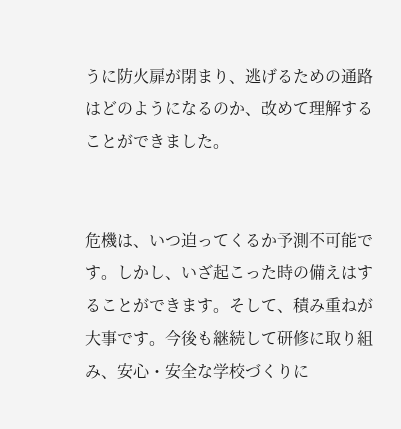うに防火扉が閉まり、逃げるための通路はどのようになるのか、改めて理解することができました。


危機は、いつ迫ってくるか予測不可能です。しかし、いざ起こった時の備えはすることができます。そして、積み重ねが大事です。今後も継続して研修に取り組み、安心・安全な学校づくりに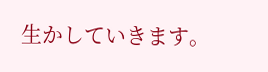生かしていきます。